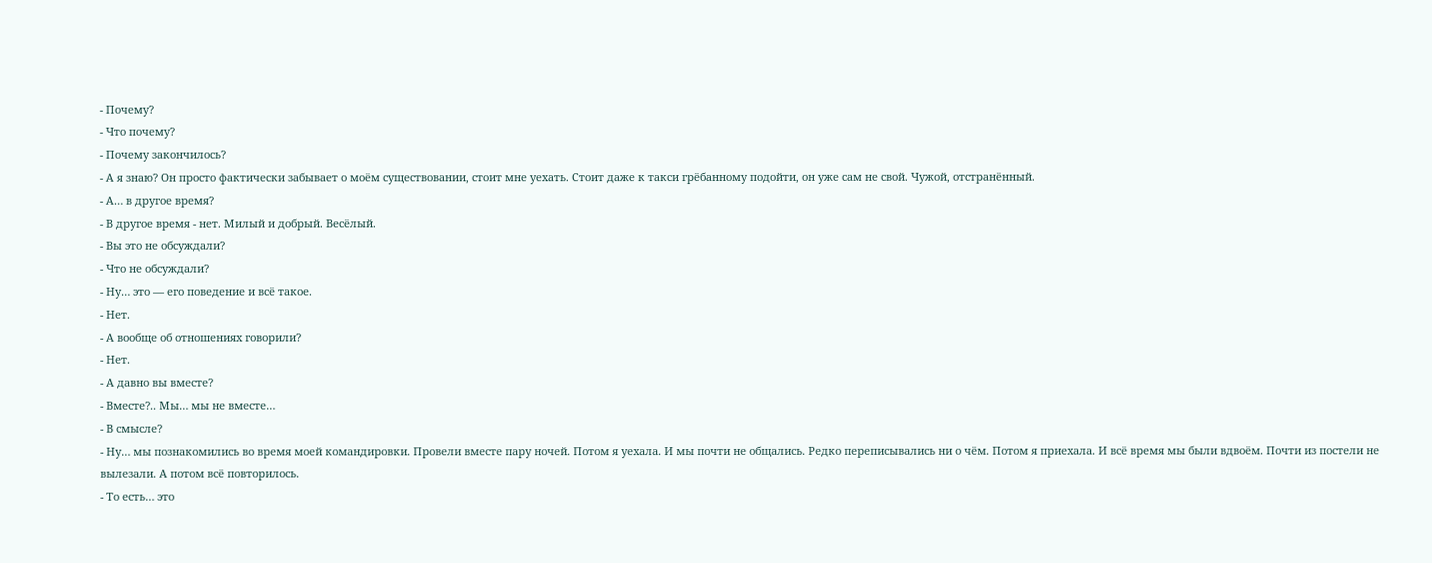- Почему?
- Что почему?
- Почему закончилось?
- А я знаю? Он просто фактически забывает о моём существовании, стоит мне уехать. Стоит даже к такси грёбанному подойти, он уже сам не свой. Чужой, отстранённый.
- А… в другое время?
- В другое время - нет. Милый и добрый. Весёлый.
- Вы это не обсуждали?
- Что не обсуждали?
- Ну… это — его поведение и всё такое.
- Нет.
- А вообще об отношениях говорили?
- Нет.
- А давно вы вместе?
- Вместе?.. Мы… мы не вместе…
- В смысле?
- Ну… мы познакомились во время моей командировки. Провели вместе пару ночей. Потом я уехала. И мы почти не общались. Редко переписывались ни о чём. Потом я приехала. И всё время мы были вдвоём. Почти из постели не вылезали. А потом всё повторилось.
- То есть… это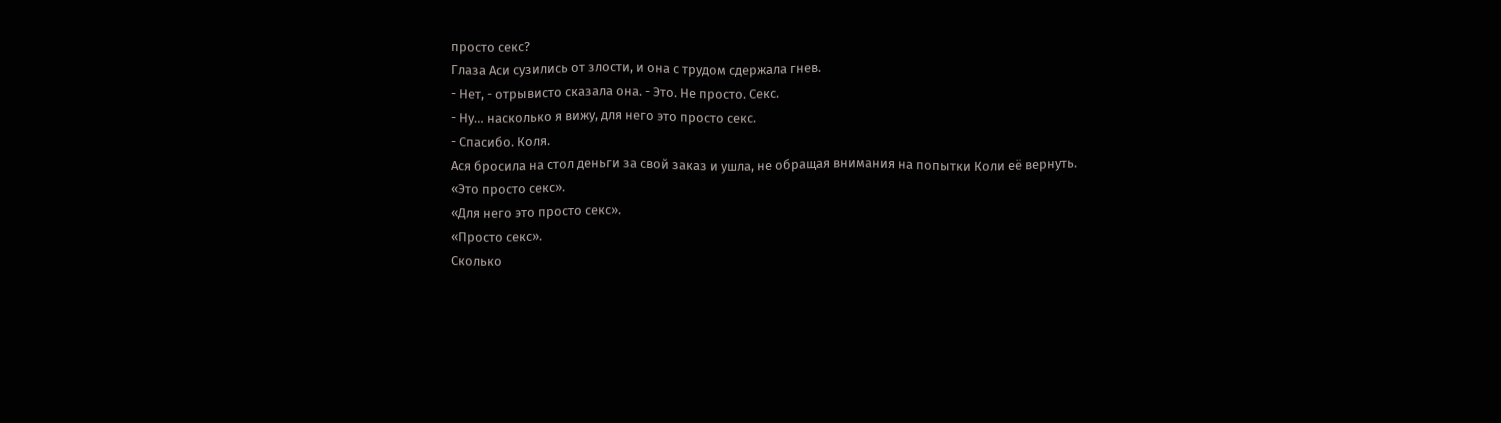просто секс?
Глаза Аси сузились от злости, и она с трудом сдержала гнев.
- Нет, - отрывисто сказала она. - Это. Не просто. Секс.
- Ну… насколько я вижу, для него это просто секс.
- Спасибо. Коля.
Ася бросила на стол деньги за свой заказ и ушла, не обращая внимания на попытки Коли её вернуть.
«Это просто секс».
«Для него это просто секс».
«Просто секс».
Сколько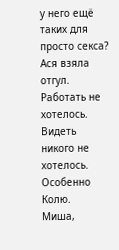у него ещё таких для просто секса?
Ася взяла отгул. Работать не хотелось. Видеть никого не хотелось. Особенно Колю.
Миша,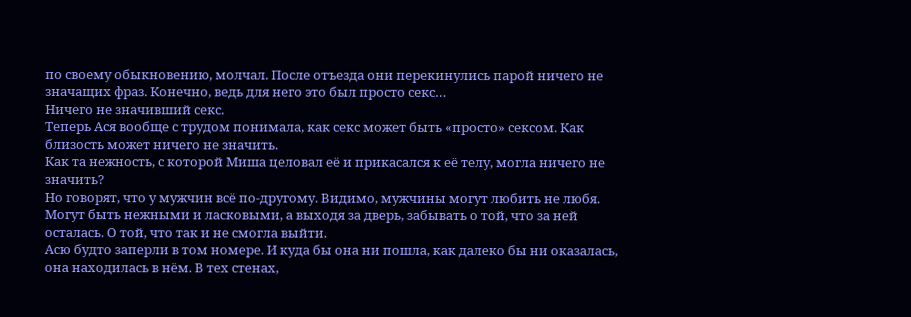по своему обыкновению, молчал. После отъезда они перекинулись парой ничего не значащих фраз. Конечно, ведь для него это был просто секс…
Ничего не значивший секс.
Теперь Ася вообще с трудом понимала, как секс может быть «просто» сексом. Как близость может ничего не значить.
Как та нежность, с которой Миша целовал её и прикасался к её телу, могла ничего не значить?
Но говорят, что у мужчин всё по-другому. Видимо, мужчины могут любить не любя. Могут быть нежными и ласковыми, а выходя за дверь, забывать о той, что за ней осталась. О той, что так и не смогла выйти.
Асю будто заперли в том номере. И куда бы она ни пошла, как далеко бы ни оказалась, она находилась в нём. В тех стенах,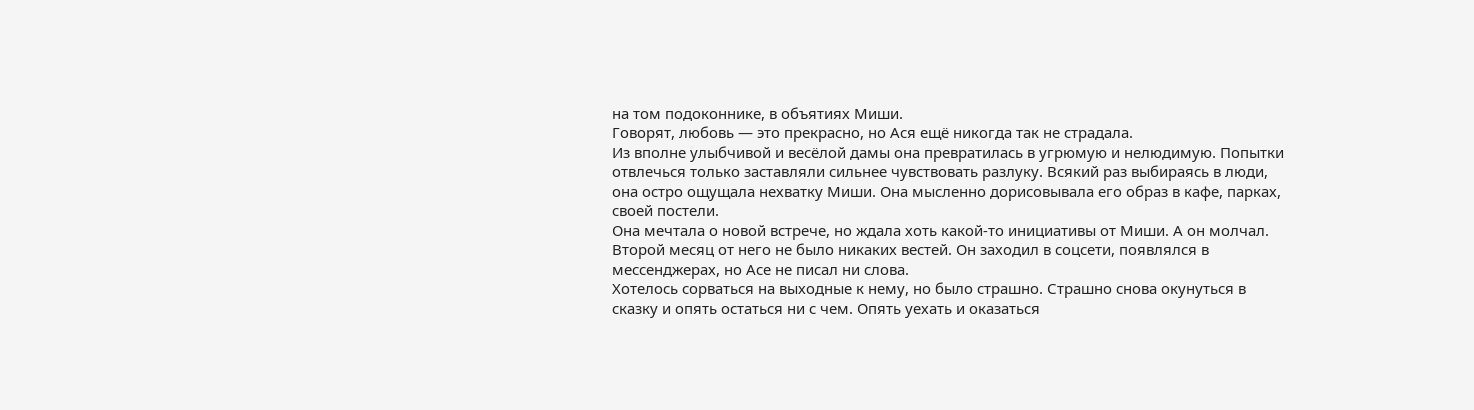на том подоконнике, в объятиях Миши.
Говорят, любовь — это прекрасно, но Ася ещё никогда так не страдала.
Из вполне улыбчивой и весёлой дамы она превратилась в угрюмую и нелюдимую. Попытки отвлечься только заставляли сильнее чувствовать разлуку. Всякий раз выбираясь в люди, она остро ощущала нехватку Миши. Она мысленно дорисовывала его образ в кафе, парках, своей постели.
Она мечтала о новой встрече, но ждала хоть какой-то инициативы от Миши. А он молчал. Второй месяц от него не было никаких вестей. Он заходил в соцсети, появлялся в мессенджерах, но Асе не писал ни слова.
Хотелось сорваться на выходные к нему, но было страшно. Страшно снова окунуться в сказку и опять остаться ни с чем. Опять уехать и оказаться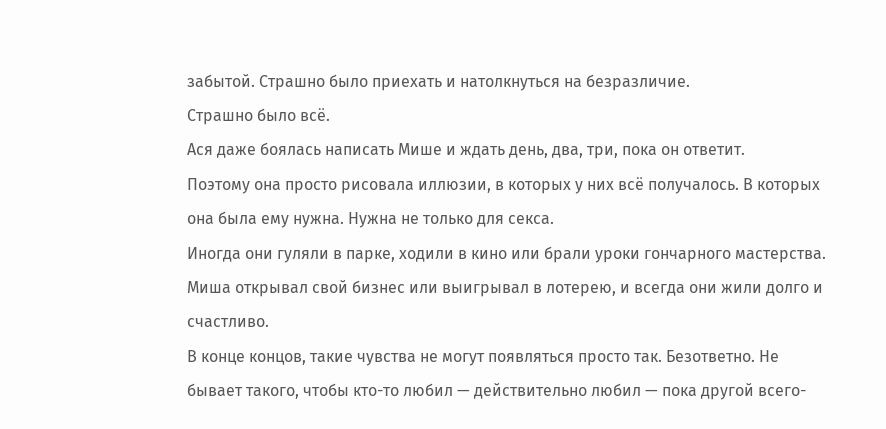забытой. Страшно было приехать и натолкнуться на безразличие.
Страшно было всё.
Ася даже боялась написать Мише и ждать день, два, три, пока он ответит.
Поэтому она просто рисовала иллюзии, в которых у них всё получалось. В которых она была ему нужна. Нужна не только для секса.
Иногда они гуляли в парке, ходили в кино или брали уроки гончарного мастерства. Миша открывал свой бизнес или выигрывал в лотерею, и всегда они жили долго и счастливо.
В конце концов, такие чувства не могут появляться просто так. Безответно. Не бывает такого, чтобы кто-то любил — действительно любил — пока другой всего-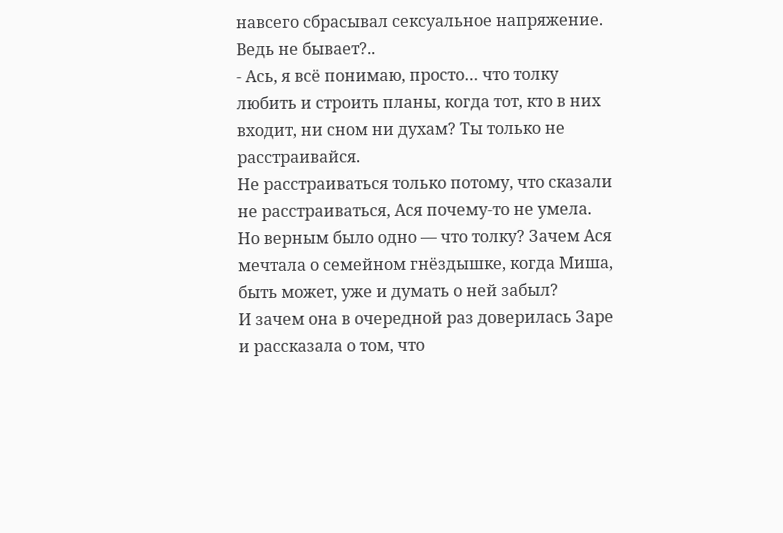навсего сбрасывал сексуальное напряжение. Ведь не бывает?..
- Ась, я всё понимаю, просто… что толку любить и строить планы, когда тот, кто в них входит, ни сном ни духам? Ты только не расстраивайся.
Не расстраиваться только потому, что сказали не расстраиваться, Ася почему-то не умела. Но верным было одно — что толку? Зачем Ася мечтала о семейном гнёздышке, когда Миша, быть может, уже и думать о ней забыл?
И зачем она в очередной раз доверилась Заре и рассказала о том, что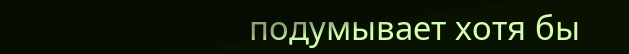подумывает хотя бы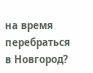на время перебраться в Новгород?